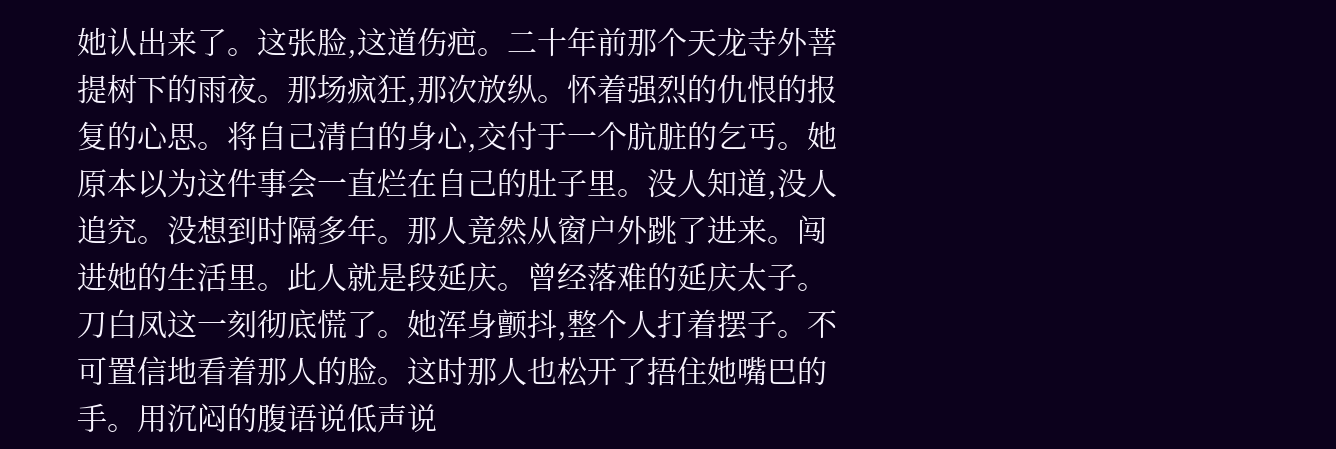她认出来了。这张脸,这道伤疤。二十年前那个天龙寺外菩提树下的雨夜。那场疯狂,那次放纵。怀着强烈的仇恨的报复的心思。将自己清白的身心,交付于一个肮脏的乞丐。她原本以为这件事会一直烂在自己的肚子里。没人知道,没人追究。没想到时隔多年。那人竟然从窗户外跳了进来。闯进她的生活里。此人就是段延庆。曾经落难的延庆太子。刀白凤这一刻彻底慌了。她浑身颤抖,整个人打着摆子。不可置信地看着那人的脸。这时那人也松开了捂住她嘴巴的手。用沉闷的腹语说低声说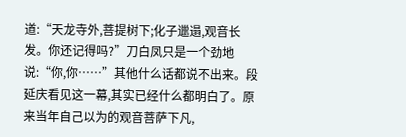道:“天龙寺外,菩提树下;化子邋遢,观音长发。你还记得吗?”刀白凤只是一个劲地说:“你,你……”其他什么话都说不出来。段延庆看见这一幕,其实已经什么都明白了。原来当年自己以为的观音菩萨下凡,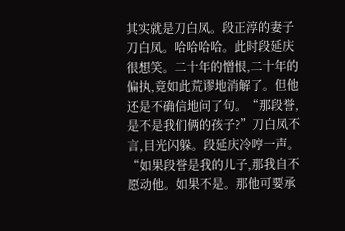其实就是刀白凤。段正淳的妻子刀白凤。哈哈哈哈。此时段延庆很想笑。二十年的憎恨,二十年的偏执,竟如此荒谬地消解了。但他还是不确信地问了句。“那段誉,是不是我们俩的孩子?”刀白凤不言,目光闪躲。段延庆冷哼一声。“如果段誉是我的儿子,那我自不愿动他。如果不是。那他可要承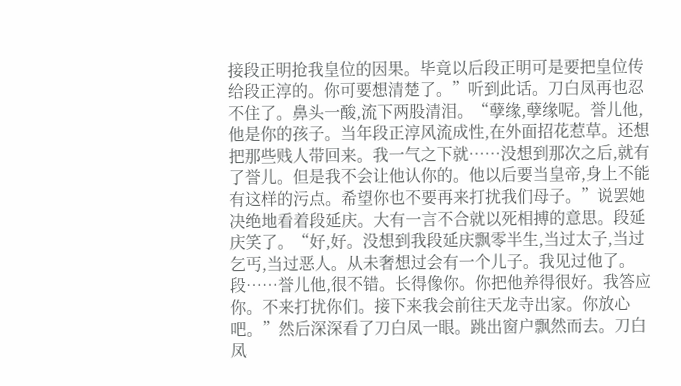接段正明抢我皇位的因果。毕竟以后段正明可是要把皇位传给段正淳的。你可要想清楚了。”听到此话。刀白凤再也忍不住了。鼻头一酸,流下两股清泪。“孽缘,孽缘呢。誉儿他,他是你的孩子。当年段正淳风流成性,在外面招花惹草。还想把那些贱人带回来。我一气之下就……没想到那次之后,就有了誉儿。但是我不会让他认你的。他以后要当皇帝,身上不能有这样的污点。希望你也不要再来打扰我们母子。”说罢她决绝地看着段延庆。大有一言不合就以死相搏的意思。段延庆笑了。“好,好。没想到我段延庆飘零半生,当过太子,当过乞丐,当过恶人。从未奢想过会有一个儿子。我见过他了。段……誉儿他,很不错。长得像你。你把他养得很好。我答应你。不来打扰你们。接下来我会前往天龙寺出家。你放心吧。”然后深深看了刀白凤一眼。跳出窗户飘然而去。刀白凤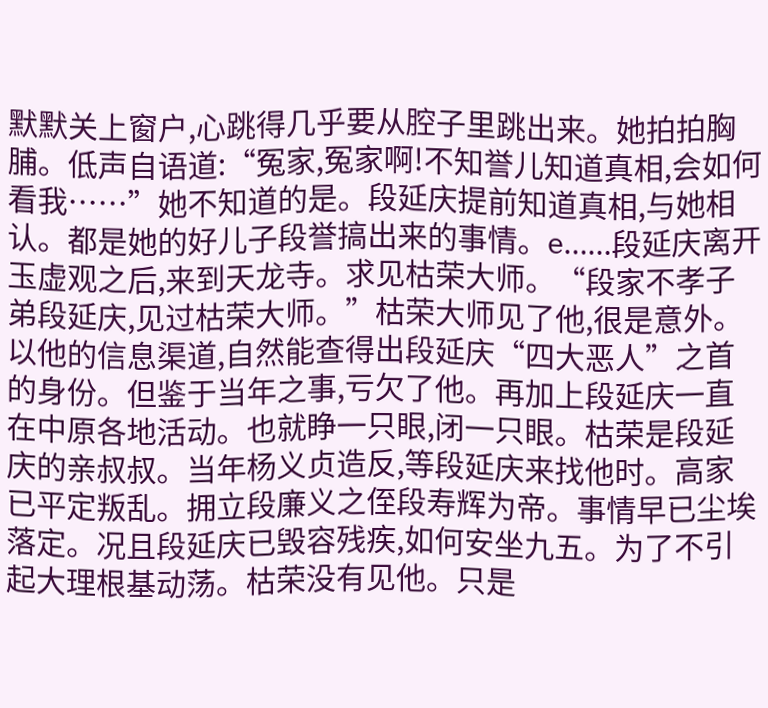默默关上窗户,心跳得几乎要从腔子里跳出来。她拍拍胸脯。低声自语道:“冤家,冤家啊!不知誉儿知道真相,会如何看我……”她不知道的是。段延庆提前知道真相,与她相认。都是她的好儿子段誉搞出来的事情。e……段延庆离开玉虚观之后,来到天龙寺。求见枯荣大师。“段家不孝子弟段延庆,见过枯荣大师。”枯荣大师见了他,很是意外。以他的信息渠道,自然能查得出段延庆“四大恶人”之首的身份。但鉴于当年之事,亏欠了他。再加上段延庆一直在中原各地活动。也就睁一只眼,闭一只眼。枯荣是段延庆的亲叔叔。当年杨义贞造反,等段延庆来找他时。高家已平定叛乱。拥立段廉义之侄段寿辉为帝。事情早已尘埃落定。况且段延庆已毁容残疾,如何安坐九五。为了不引起大理根基动荡。枯荣没有见他。只是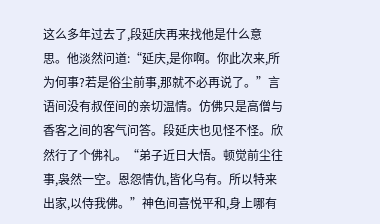这么多年过去了,段延庆再来找他是什么意思。他淡然问道:“延庆,是你啊。你此次来,所为何事?若是俗尘前事,那就不必再说了。”言语间没有叔侄间的亲切温情。仿佛只是高僧与香客之间的客气问答。段延庆也见怪不怪。欣然行了个佛礼。“弟子近日大悟。顿觉前尘往事,袅然一空。恩怨情仇,皆化乌有。所以特来出家,以侍我佛。”神色间喜悦平和,身上哪有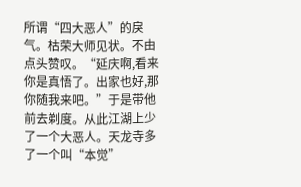所谓“四大恶人”的戾气。枯荣大师见状。不由点头赞叹。“延庆啊,看来你是真悟了。出家也好,那你随我来吧。”于是带他前去剃度。从此江湖上少了一个大恶人。天龙寺多了一个叫“本觉”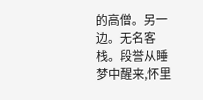的高僧。另一边。无名客栈。段誉从睡梦中醒来,怀里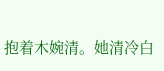抱着木婉清。她清冷白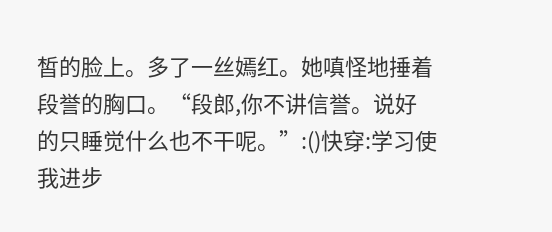皙的脸上。多了一丝嫣红。她嗔怪地捶着段誉的胸口。“段郎,你不讲信誉。说好的只睡觉什么也不干呢。”:()快穿:学习使我进步